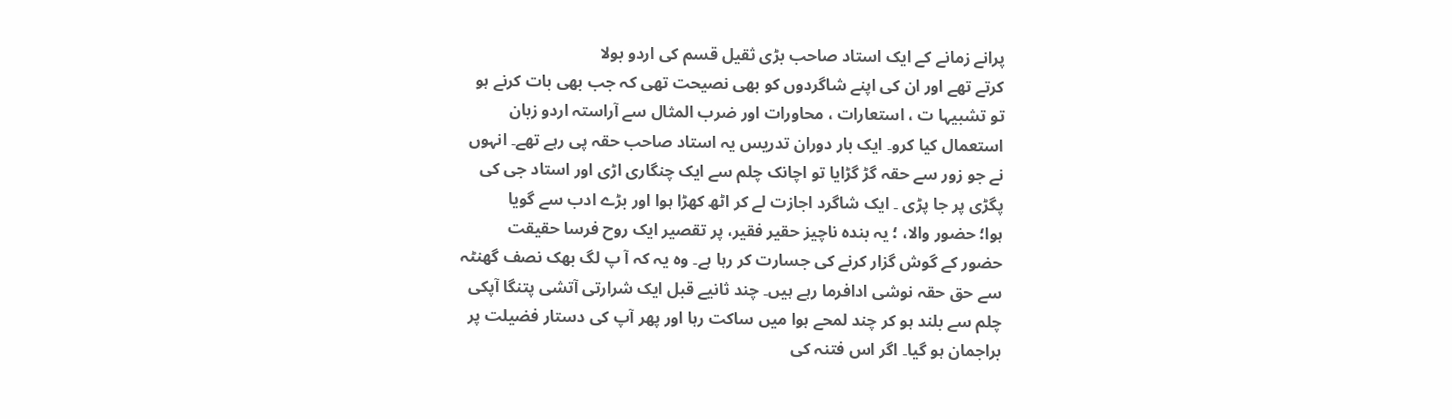پرانے زمانے کے ایک استاد صاحب بڑی ثقیل قسم کی اردو بولا
کرتے تھے اور ان کی اپنے شاگردوں کو بھی نصیحت تھی کہ جب بھی بات کرنے ہو
تو تشبیہا ت ، استعارات ، محاورات اور ضرب المثال سے آراستہ اردو زبان
استعمال کیا کرو۔ ایک بار دوران تدریس یہ استاد صاحب حقہ پی رہے تھے۔ انہوں
نے جو زور سے حقہ گڑ گڑایا تو اچانک چلم سے ایک چنگاری اڑی اور استاد جی کی
پگڑی پر جا پڑی ۔ ایک شاگرد اجازت لے کر اٹھ کھڑا ہوا اور بڑے ادب سے گویا
ہوا؛ حضور والا، ؛ یہ بندہ ناچیز حقیر فقیر، پر تقصیر ایک روح فرسا حقیقت
حضور کے گوش گزار کرنے کی جسارت کر رہا ہے۔ وہ یہ کہ آ پ لگ بھک نصف گھنٹہ
سے حق حقہ نوشی ادافرما رہے ہیں۔ چند ثانیے قبل ایک شرارتی آتشی پتنگا آپکی
چلم سے بلند ہو کر چند لمحے ہوا میں ساکت رہا اور پھر آپ کی دستار فضیلت پر
براجمان ہو گیا۔ اگر اس فتنہ کی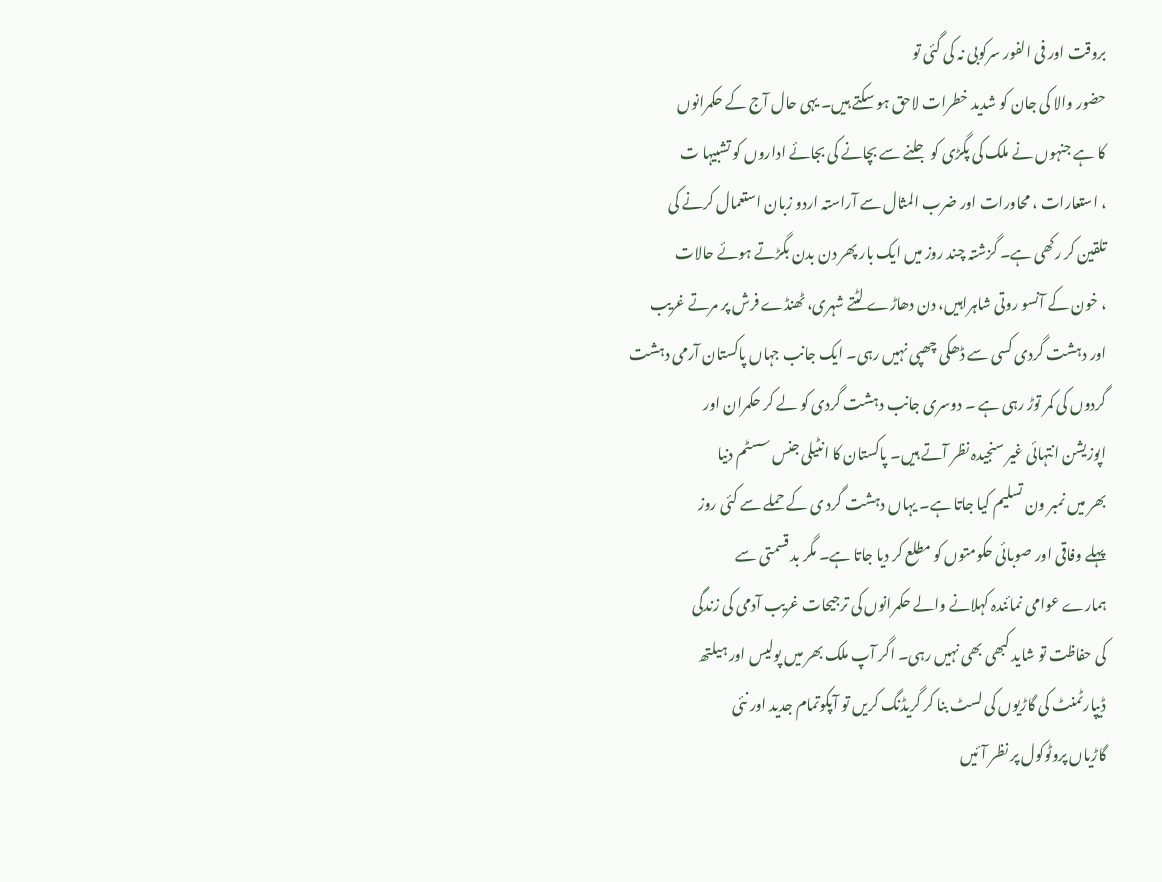بروقت اور فی الفور سرکوبی نہ کی گئی تو
حضور والا کی جان کو شدید خطرات لاحق ہو سکتے ہیں۔ یہی حال آج کے حکمرانوں
کا ہے جنہوں نے ملک کی پگڑی کو جلنے سے بچانے کی بجائے اداروں کو تشبیہا ت
، استعارات ، محاورات اور ضرب المثال سے آراستہ اردو زبان استعمال کرنے کی
تلقین کر رکھی ہے۔ گزشتہ چند روز میں ایک بار پھر دن بدن بگڑتے ہوئے حالات
، خون کے آنسو روتی شاہراہیں، دن دھاڑے لٹتے شہری، ٹھنڈے فرش پر مرتے غریب
اور دہشت گردی کسی سے ڈھکی چھپی نہیں رہی۔ ایک جانب جہاں پاکستان آرمی دہشت
گردوں کی کمر توڑ رہی ہے ۔ دوسری جانب دہشت گردی کو لے کر حکمران اور
اپوزیشن انتہائی غیر سنجیدہ نظر آتے ہیں۔ پاکستان کا انٹیلی جنس سسٹم دنیا
بھر میں نمبر ون تسلیم کیا جاتا ہے۔ یہاں دہشت گرد ی کے حملے سے کئی روز
پہلے وفاقی اور صوبائی حکومتوں کو مطلع کر دیا جاتا ہے۔ مگر بد قسمتی سے
ہمارے عوامی نمائندہ کہلانے والے حکمرانوں کی ترجیحات غریب آدمی کی زندگی
کی حفاظت تو شاید کبھی بھی نہیں رہی۔ اگر آپ ملک بھر میں پولیس اور ہیلتھ
ڈیپارٹمنٹ کی گاڑیوں کی لسٹ بنا کر گریڈنگ کریں تو آپکوتمام جدید اور نئی
گاڑیاں پروٹوکول پر نظر آئیں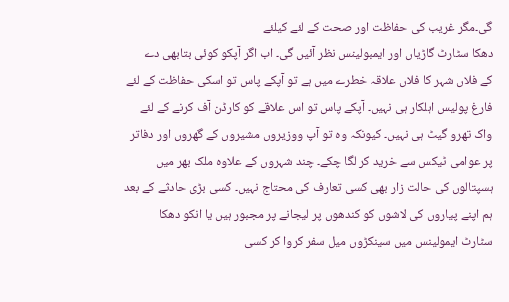گی۔مگر غریب کی حفاظت اور صحت کے لئے کیلئے
دھکا سٹارٹ گاڑیاں اور ایمبولینس نظر آئیں گی۔ اب اگر آپکو کوئی بتابھی دے
کے فلاں شہر کا فلاں علاقہ خطرے میں ہے تو آپکے پاس تو اسکی حفاظت کے لئے
فارغ پولیس اہلکار ہی نہیں۔ آپکے پاس تو اس علاقے کو کارڈن آف کرنے کے لئے
واک تھرو گیٹ ہی نہیں۔ کیونکہ وہ تو آپ ووزیروں مشیروں کے گھروں اور دفاتر
پر عوامی ٹیکس سے خرید کر لگا چکے۔ چند شہروں کے علاوہ ملک بھر میں
ہسپتالوں کی حالت زار بھی کسی تعارف کی محتاج نہیں۔ کسی بڑی حادثے کے بعد
ہم اپنے پیاروں کی لاشوں کو کندھوں پر لیجانے پر مجبور ہیں یا انکو دھکا
سٹارٹ ایمولینس میں سینکڑوں میل سفر کروا کر کسی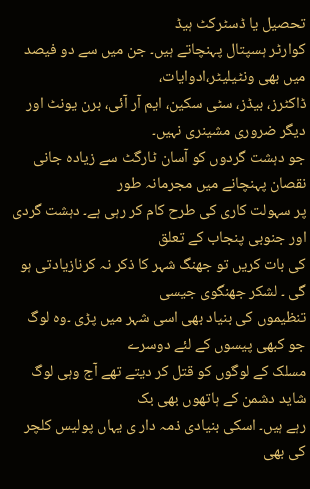تحصیل یا ڈسٹرکٹ ہیڈ
کوارٹر ہسپتال پہنچاتے ہیں۔ جن میں سے دو فیصد میں بھی ونٹیلیٹر،ادوایات،
ڈاکٹرز، بیڈز، سٹی سکین، ایم آر آئی، برن یونٹ اور دیگر ضروری مشینری نہیں۔
جو دہشت گردوں کو آسان ٹارگٹ سے زیادہ جانی نقصان پہنچانے میں مجرمانہ طور
پر سہولت کاری کی طرح کام کر رہی ہے۔ دہشت گردی اور جنوبی پنجاب کے تعلق
کی بات کریں تو جھنگ شہر کا ذکر نہ کرنازیادتی ہو گی ۔ لشکر جھنگوی جیسی
تنظیموں کی بنیاد بھی اسی شہر میں پڑی ۔وہ لوگ جو کبھی پیسوں کے لئے دوسرے
مسلک کے لوگوں کو قتل کر دیتے تھے آج وہی لوگ شاید دشمن کے ہاتھوں بھی بک
رہے ہیں۔ اسکی بنیادی ذمہ دار ی یہاں پولیس کلچر کی بھی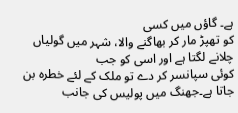ہے۔ گاؤں میں کسی
کو تھپڑ مار کر بھاگنے والا، شہر میں گولیاں چلانے لگتا ہے اور اسی کو جب
کوئی سپانسر کر دے تو ملک کے لئے خطرہ بن جاتا ہے۔جھنگ میں پولیس کی جانب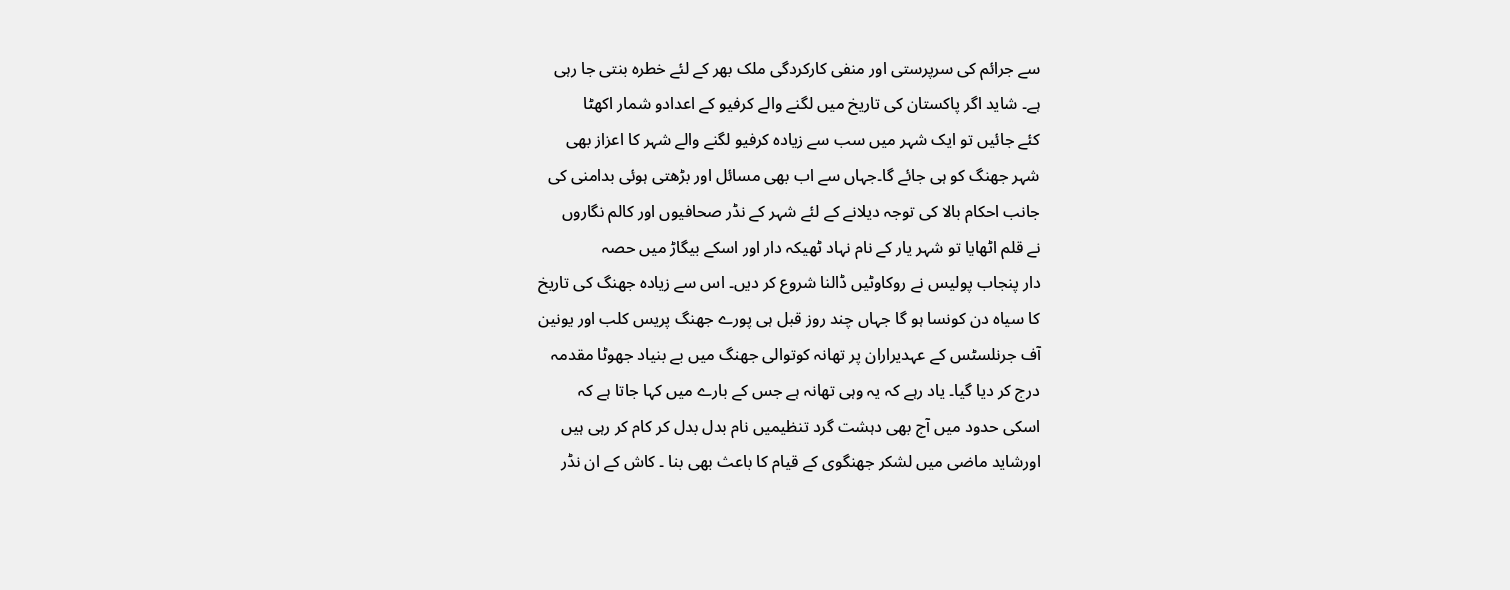سے جرائم کی سرپرستی اور منفی کارکردگی ملک بھر کے لئے خطرہ بنتی جا رہی
ہے۔ شاید اگر پاکستان کی تاریخ میں لگنے والے کرفیو کے اعدادو شمار اکھٹا
کئے جائیں تو ایک شہر میں سب سے زیادہ کرفیو لگنے والے شہر کا اعزاز بھی
شہر جھنگ کو ہی جائے گا۔جہاں سے اب بھی مسائل اور بڑھتی ہوئی بدامنی کی
جانب احکام بالا کی توجہ دیلانے کے لئے شہر کے نڈر صحافیوں اور کالم نگاروں
نے قلم اٹھایا تو شہر یار کے نام نہاد ٹھیکہ دار اور اسکے بیگاڑ میں حصہ
دار پنجاب پولیس نے روکاوٹیں ڈالنا شروع کر دیں۔ اس سے زیادہ جھنگ کی تاریخ
کا سیاہ دن کونسا ہو گا جہاں چند روز قبل ہی پورے جھنگ پریس کلب اور یونین
آف جرنلسٹس کے عہدیراران پر تھانہ کوتوالی جھنگ میں بے بنیاد جھوٹا مقدمہ
درج کر دیا گیا۔ یاد رہے کہ یہ وہی تھانہ ہے جس کے بارے میں کہا جاتا ہے کہ
اسکی حدود میں آج بھی دہشت گرد تنظیمیں نام بدل بدل کر کام کر رہی ہیں
اورشاید ماضی میں لشکر جھنگوی کے قیام کا باعث بھی بنا ۔ کاش کے ان نڈر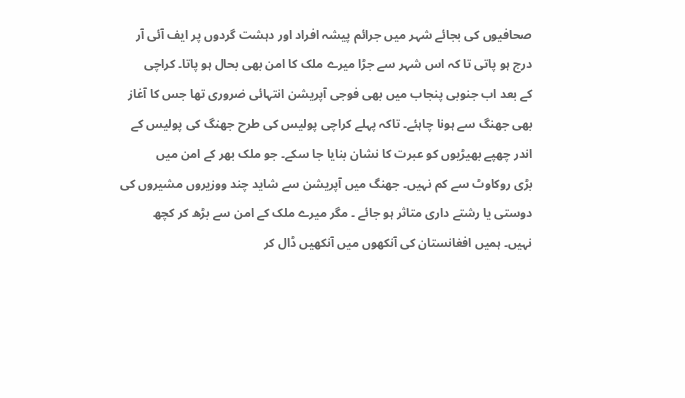صحافیوں کی بجائے شہر میں جرائم پیشہ افراد اور دہشت گردوں پر ایف آئی آر
درج ہو پاتی تا کہ اس شہر سے جڑا میرے ملک کا امن بھی بحال ہو پاتا۔ کراچی
کے بعد اب جنوبی پنجاب میں بھی فوجی آپریشن انتہائی ضروری تھا جس کا آغاز
بھی جھنگ سے ہونا چاہئے۔ تاکہ پہلے کراچی پولیس کی طرح جھنگ کی پولیس کے
اندر چھپے بھیڑیوں کو عبرت کا نشان بنایا جا سکے۔ جو ملک بھر کے امن میں
بڑی روکاوٹ سے کم نہیں۔ جھنگ میں آپریشن سے شاید چند ووزیروں مشیروں کی
دوستی یا رشتے داری متاثر ہو جائے ۔ مگر میرے ملک کے امن سے بڑھ کر کچھ
نہیں۔ ہمیں افغانستان کی آنکھوں میں آنکھیں ڈال کر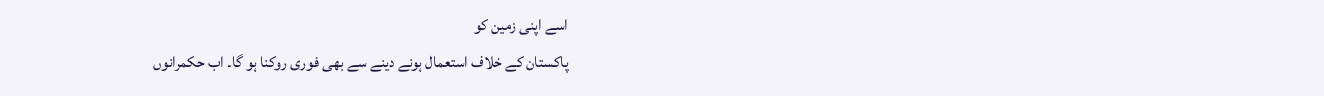اسے اپنی زمین کو
پاکستان کے خلاف استعمال ہونے دینے سے بھی فوری روکنا ہو گا۔ اب حکمرانوں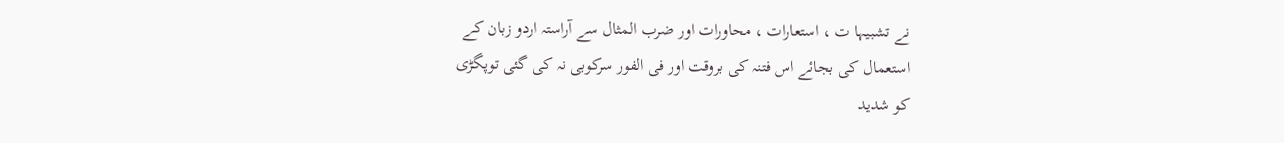نے تشبیہا ت ، استعارات ، محاورات اور ضرب المثال سے آراستہ اردو زبان کے
استعمال کی بجائے اس فتنہ کی بروقت اور فی الفور سرکوبی نہ کی گئی توپگڑی
کو شدید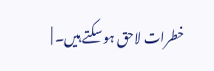خطرات لاحق ہو سکتے ہیں۔ |